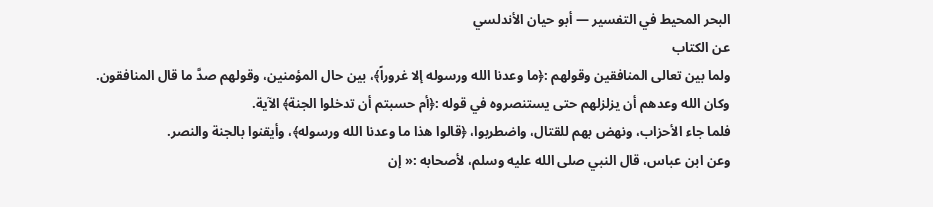البحر المحيط في التفسير — أبو حيان الأندلسي
عن الكتاب
ولما بين تعالى المنافقين وقولهم :﴿ما وعدنا الله ورسوله إلا غروراً﴾، بين حال المؤمنين، وقولهم صدَّ ما قال المنافقون.
وكان الله وعدهم أن يزلزلهم حتى يستنصروه في قوله :﴿أم حسبتم أن تدخلوا الجنة﴾ الآية.
فلما جاء الأحزاب، ونهض بهم للقتال، واضطربوا، ﴿قالوا هذا ما وعدنا الله ورسوله﴾، وأيقنوا بالجنة والنصر.
وعن ابن عباس، قال النبي صلى الله عليه وسلم، لأصحابه :« إن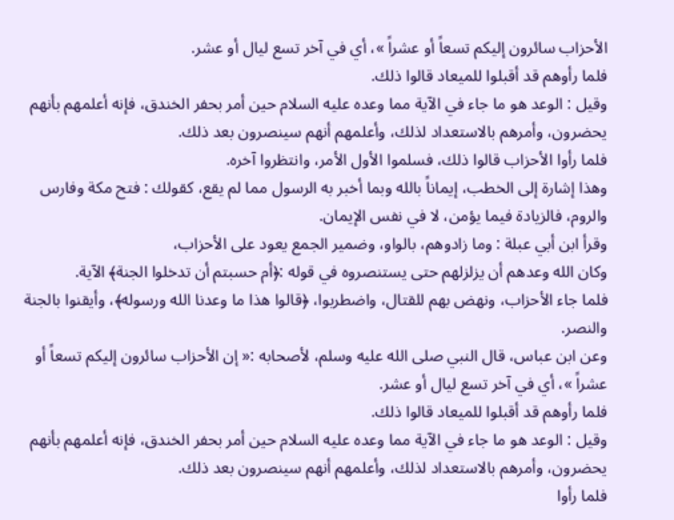الأحزاب سائرون إليكم تسعاً أو عشراً »، أي في آخر تسع ليال أو عشر.
فلما رأوهم قد أقبلوا للميعاد قالوا ذلك.
وقيل : الوعد هو ما جاء في الآية مما وعده عليه السلام حين أمر بحفر الخندق، فإنه أعلمهم بأنهم يحضرون، وأمرهم بالاستعداد لذلك، وأعلمهم أنهم سينصرون بعد ذلك.
فلما رأوا الأحزاب قالوا ذلك، فسلموا الأول الأمر، وانتظروا آخره.
وهذا إشارة إلى الخطب، إيماناً بالله وبما أخبر به الرسول مما لم يقع، كقولك : فتح مكة وفارس والروم، فالزيادة فيما يؤمن، لا في نفس الإيمان.
وقرأ ابن أبي عبلة : وما زادوهم، بالواو، وضمير الجمع يعود على الأحزاب،
وكان الله وعدهم أن يزلزلهم حتى يستنصروه في قوله :﴿أم حسبتم أن تدخلوا الجنة﴾ الآية.
فلما جاء الأحزاب، ونهض بهم للقتال، واضطربوا، ﴿قالوا هذا ما وعدنا الله ورسوله﴾، وأيقنوا بالجنة والنصر.
وعن ابن عباس، قال النبي صلى الله عليه وسلم، لأصحابه :« إن الأحزاب سائرون إليكم تسعاً أو عشراً »، أي في آخر تسع ليال أو عشر.
فلما رأوهم قد أقبلوا للميعاد قالوا ذلك.
وقيل : الوعد هو ما جاء في الآية مما وعده عليه السلام حين أمر بحفر الخندق، فإنه أعلمهم بأنهم يحضرون، وأمرهم بالاستعداد لذلك، وأعلمهم أنهم سينصرون بعد ذلك.
فلما رأوا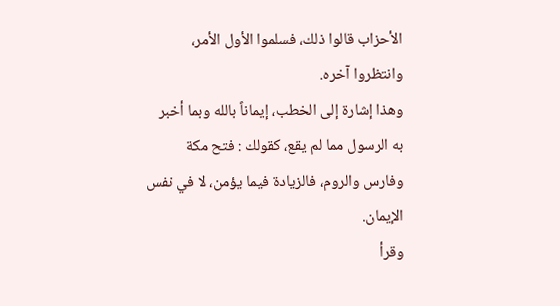الأحزاب قالوا ذلك، فسلموا الأول الأمر، وانتظروا آخره.
وهذا إشارة إلى الخطب، إيماناً بالله وبما أخبر به الرسول مما لم يقع، كقولك : فتح مكة وفارس والروم، فالزيادة فيما يؤمن، لا في نفس الإيمان.
وقرأ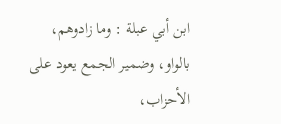ابن أبي عبلة : وما زادوهم، بالواو، وضمير الجمع يعود على الأحزاب،